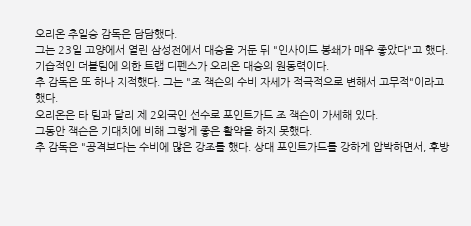오리온 추일승 감독은 담담했다.
그는 23일 고양에서 열린 삼성전에서 대승을 거둔 뒤 "인사이드 봉쇄가 매우 좋았다"고 했다.
기습적인 더블팀에 의한 트랩 디펜스가 오리온 대승의 원동력이다.
추 감독은 또 하나 지적했다. 그는 "조 잭슨의 수비 자세가 적극적으로 변해서 고무적"이라고 했다.
오리온은 타 팀과 달리 제 2외국인 선수로 포인트가드 조 잭슨이 가세해 있다.
그동안 잭슨은 기대치에 비해 그렇게 좋은 활약을 하지 못했다.
추 감독은 "공격보다는 수비에 많은 강조를 했다. 상대 포인트가드를 강하게 압박하면서, 후방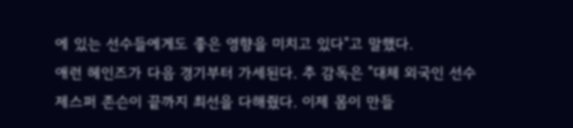에 있는 선수들에게도 좋은 영향을 미치고 있다"고 말했다.
애런 헤인즈가 다음 경기부터 가세된다. 추 감독은 "대체 외국인 선수 제스퍼 존슨이 끝까지 최선을 다해줬다. 이제 몸이 만들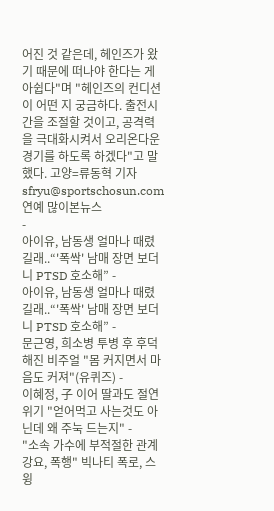어진 것 같은데, 헤인즈가 왔기 때문에 떠나야 한다는 게 아쉽다"며 "헤인즈의 컨디션이 어떤 지 궁금하다. 출전시간을 조절할 것이고, 공격력을 극대화시켜서 오리온다운 경기를 하도록 하겠다"고 말했다. 고양=류동혁 기자 sfryu@sportschosun.com
연예 많이본뉴스
-
아이유, 남동생 얼마나 때렸길래..“'폭싹' 남매 장면 보더니 PTSD 호소해” -
아이유, 남동생 얼마나 때렸길래..“'폭싹' 남매 장면 보더니 PTSD 호소해” -
문근영, 희소병 투병 후 후덕해진 비주얼 "몸 커지면서 마음도 커져"(유퀴즈) -
이혜정, 子 이어 딸과도 절연 위기 "얻어먹고 사는것도 아닌데 왜 주눅 드는지" -
"소속 가수에 부적절한 관계 강요, 폭행" 빅나티 폭로, 스윙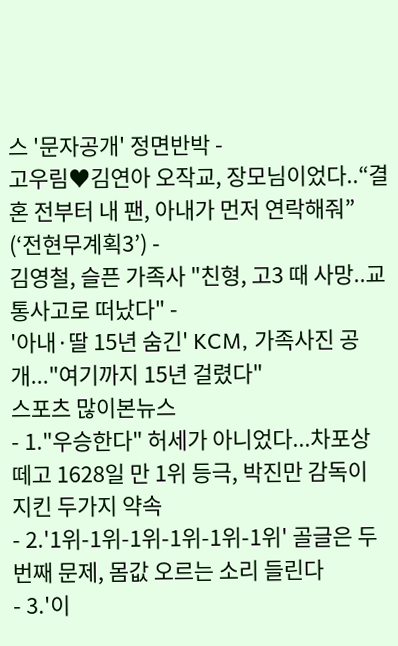스 '문자공개' 정면반박 -
고우림♥김연아 오작교, 장모님이었다..“결혼 전부터 내 팬, 아내가 먼저 연락해줘” (‘전현무계획3’) -
김영철, 슬픈 가족사 "친형, 고3 때 사망..교통사고로 떠났다" -
'아내·딸 15년 숨긴' KCM, 가족사진 공개..."여기까지 15년 걸렸다"
스포츠 많이본뉴스
- 1."우승한다" 허세가 아니었다...차포상 떼고 1628일 만 1위 등극, 박진만 감독이 지킨 두가지 약속
- 2.'1위-1위-1위-1위-1위-1위' 골글은 두번째 문제, 몸값 오르는 소리 들린다
- 3.'이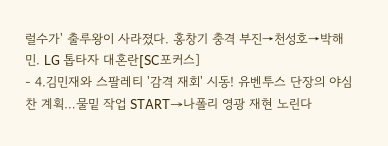럴수가' 출루왕이 사라졌다. 홍창기 충격 부진→천성호→박해민. LG 톱타자 대혼란[SC포커스]
- 4.김민재와 스팔레티 '감격 재회' 시동! 유벤투스 단장의 야심찬 계획…물밑 작업 START→나폴리 영광 재현 노린다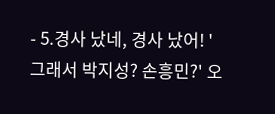- 5.경사 났네, 경사 났어! '그래서 박지성? 손흥민?' 오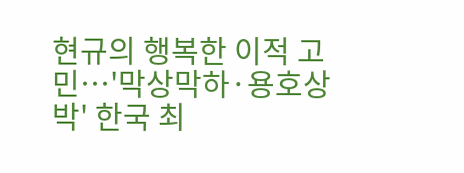현규의 행복한 이적 고민…'막상막하·용호상박' 한국 최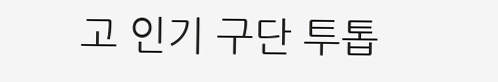고 인기 구단 투톱